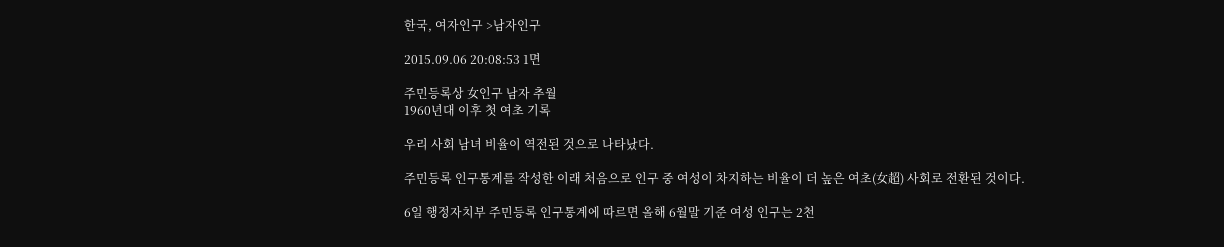한국, 여자인구 >남자인구

2015.09.06 20:08:53 1면

주민등록상 女인구 남자 추월
1960년대 이후 첫 여초 기록

우리 사회 남녀 비율이 역전된 것으로 나타났다.

주민등록 인구통계를 작성한 이래 처음으로 인구 중 여성이 차지하는 비율이 더 높은 여초(女超) 사회로 전환된 것이다.

6일 행정자치부 주민등록 인구통계에 따르면 올해 6월말 기준 여성 인구는 2천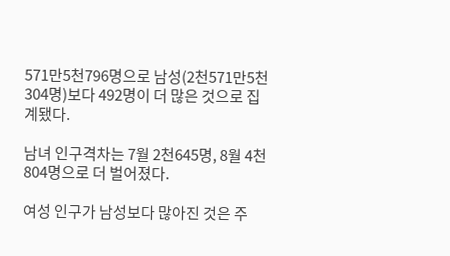571만5천796명으로 남성(2천571만5천304명)보다 492명이 더 많은 것으로 집계됐다.

남녀 인구격차는 7월 2천645명, 8월 4천804명으로 더 벌어졌다.

여성 인구가 남성보다 많아진 것은 주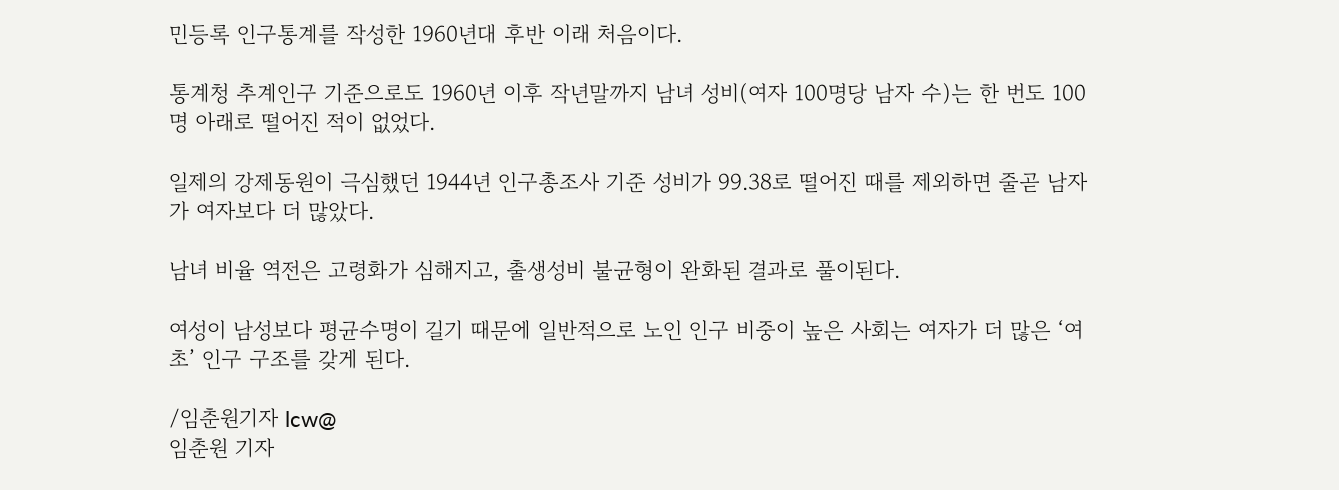민등록 인구통계를 작성한 1960년대 후반 이래 처음이다.

통계청 추계인구 기준으로도 1960년 이후 작년말까지 남녀 성비(여자 100명당 남자 수)는 한 번도 100명 아래로 떨어진 적이 없었다.

일제의 강제동원이 극심했던 1944년 인구총조사 기준 성비가 99.38로 떨어진 때를 제외하면 줄곧 남자가 여자보다 더 많았다.

남녀 비율 역전은 고령화가 심해지고, 출생성비 불균형이 완화된 결과로 풀이된다.

여성이 남성보다 평균수명이 길기 때문에 일반적으로 노인 인구 비중이 높은 사회는 여자가 더 많은 ‘여초’ 인구 구조를 갖게 된다.

/임춘원기자 lcw@
임춘원 기자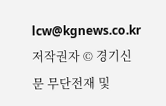lcw@kgnews.co.kr
저작권자 © 경기신문 무단전재 및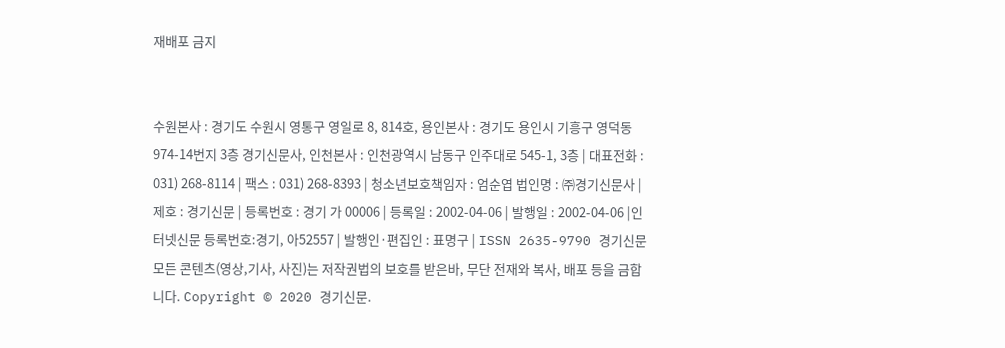재배포 금지


수원본사 : 경기도 수원시 영통구 영일로 8, 814호, 용인본사 : 경기도 용인시 기흥구 영덕동 974-14번지 3층 경기신문사, 인천본사 : 인천광역시 남동구 인주대로 545-1, 3층 | 대표전화 : 031) 268-8114 | 팩스 : 031) 268-8393 | 청소년보호책임자 : 엄순엽 법인명 : ㈜경기신문사 | 제호 : 경기신문 | 등록번호 : 경기 가 00006 | 등록일 : 2002-04-06 | 발행일 : 2002-04-06 |인터넷신문 등록번호:경기, 아52557 | 발행인·편집인 : 표명구 | ISSN 2635-9790 경기신문 모든 콘텐츠(영상,기사, 사진)는 저작권법의 보호를 받은바, 무단 전재와 복사, 배포 등을 금합니다. Copyright © 2020 경기신문.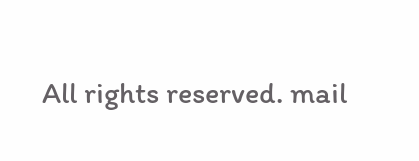All rights reserved. mail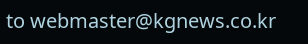to webmaster@kgnews.co.kr